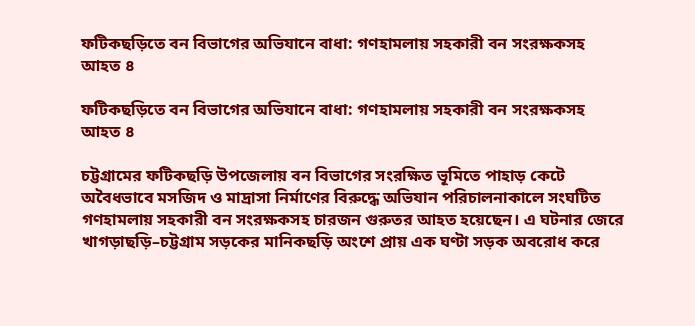ফটিকছড়িতে বন বিভাগের অভিযানে বাধা: গণহামলায় সহকারী বন সংরক্ষকসহ আহত ৪

ফটিকছড়িতে বন বিভাগের অভিযানে বাধা: গণহামলায় সহকারী বন সংরক্ষকসহ আহত ৪

চট্টগ্রামের ফটিকছড়ি উপজেলায় বন বিভাগের সংরক্ষিত ভূমিতে পাহাড় কেটে অবৈধভাবে মসজিদ ও মাদ্রাসা নির্মাণের বিরুদ্ধে অভিযান পরিচালনাকালে সংঘটিত গণহামলায় সহকারী বন সংরক্ষকসহ চারজন গুরুতর আহত হয়েছেন। এ ঘটনার জেরে খাগড়াছড়ি–চট্টগ্রাম সড়কের মানিকছড়ি অংশে প্রায় এক ঘণ্টা সড়ক অবরোধ করে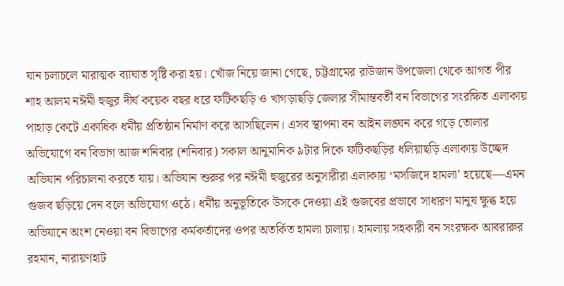যান চলাচলে মারাত্মক ব্যাঘাত সৃষ্টি করা হয়। খোঁজ নিয়ে জানা গেছে, চট্টগ্রামের রাউজান উপজেলা থেকে আগত পীর শাহ আলম নঈমী হুজুর দীর্ঘ কয়েক বছর ধরে ফটিকছড়ি ও খাগড়াছড়ি জেলার সীমান্তবর্তী বন বিভাগের সংরক্ষিত এলাকায় পাহাড় কেটে একাধিক ধর্মীয় প্রতিষ্ঠান নির্মাণ করে আসছিলেন। এসব স্থাপনা বন আইন লঙ্ঘন করে গড়ে তোলার অভিযোগে বন বিভাগ আজ শনিবার (শনিবার) সকাল আনুমানিক ৯টার দিকে ফটিকছড়ির ধলিয়াছড়ি এলাকায় উচ্ছেদ অভিযান পরিচালনা করতে যায়। অভিযান শুরুর পর নঈমী হুজুরের অনুসারীরা এলাকায় ‘মসজিদে হামলা’ হয়েছে—এমন গুজব ছড়িয়ে দেন বলে অভিযোগ ওঠে। ধর্মীয় অনুভূতিকে উসকে দেওয়া এই গুজবের প্রভাবে সাধারণ মানুষ ক্ষুব্ধ হয়ে অভিযানে অংশ নেওয়া বন বিভাগের কর্মকর্তাদের ওপর অতর্কিত হামলা চালায়। হামলায় সহকারী বন সংরক্ষক আবরারুর রহমান, নারায়ণহাট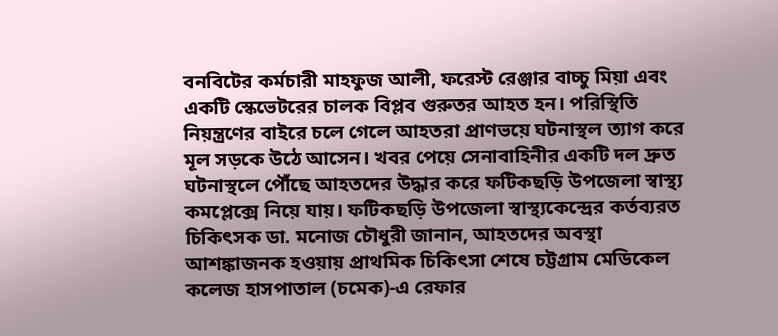বনবিটের কর্মচারী মাহফুজ আলী, ফরেস্ট রেঞ্জার বাচ্চু মিয়া এবং একটি স্কেভেটরের চালক বিপ্লব গুরুতর আহত হন। পরিস্থিতি নিয়ন্ত্রণের বাইরে চলে গেলে আহতরা প্রাণভয়ে ঘটনাস্থল ত্যাগ করে মূল সড়কে উঠে আসেন। খবর পেয়ে সেনাবাহিনীর একটি দল দ্রুত ঘটনাস্থলে পৌঁছে আহতদের উদ্ধার করে ফটিকছড়ি উপজেলা স্বাস্থ্য কমপ্লেক্সে নিয়ে যায়। ফটিকছড়ি উপজেলা স্বাস্থ্যকেন্দ্রের কর্তব্যরত চিকিৎসক ডা. মনোজ চৌধুরী জানান, আহতদের অবস্থা আশঙ্কাজনক হওয়ায় প্রাথমিক চিকিৎসা শেষে চট্টগ্রাম মেডিকেল কলেজ হাসপাতাল (চমেক)-এ রেফার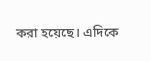করা হয়েছে। এদিকে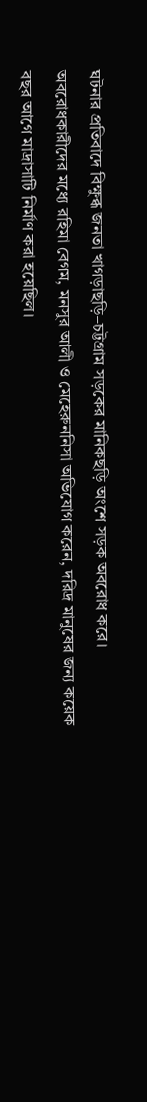ঘটনার প্রতিবাদে বিক্ষুব্ধ জনতা খাগড়াছড়ি–চট্টগ্রাম সড়কের মানিকছড়ি অংশে সড়ক অবরোধ করে। অবরোধকারীদের মধ্যে রহিমা বেগম, মনসুর আলী ও মেহেরুননিসা অভিযোগ করেন, দরিদ্র মানুষের জন্য কয়েক বছর আগে মাদ্রাসাটি নির্মাণ করা হয়েছিল।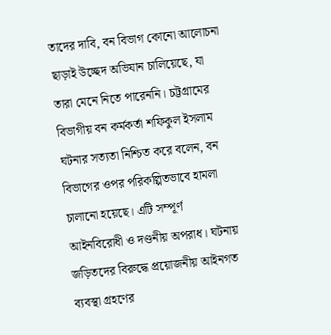তাদের দাবি, বন বিভাগ কোনো আলোচনা ছাড়াই উচ্ছেদ অভিযান চালিয়েছে, যা তারা মেনে নিতে পারেননি। চট্টগ্রামের বিভাগীয় বন কর্মকর্তা শফিকুল ইসলাম ঘটনার সত্যতা নিশ্চিত করে বলেন, বন বিভাগের ওপর পরিকল্পিতভাবে হামলা চালানো হয়েছে। এটি সম্পূর্ণ আইনবিরোধী ও দণ্ডনীয় অপরাধ। ঘটনায় জড়িতদের বিরুদ্ধে প্রয়োজনীয় আইনগত ব্যবস্থা গ্রহণের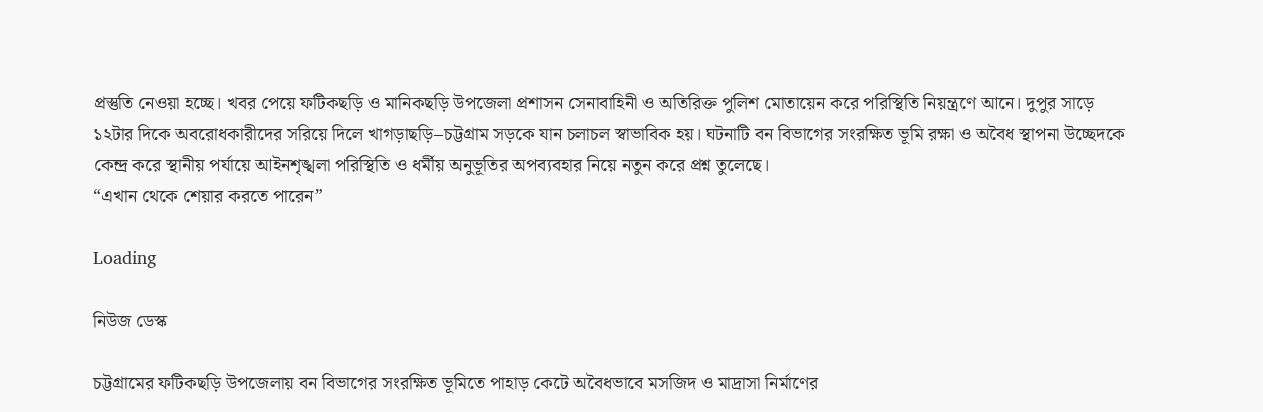প্রস্তুতি নেওয়া হচ্ছে। খবর পেয়ে ফটিকছড়ি ও মানিকছড়ি উপজেলা প্রশাসন সেনাবাহিনী ও অতিরিক্ত পুলিশ মোতায়েন করে পরিস্থিতি নিয়ন্ত্রণে আনে। দুপুর সাড়ে ১২টার দিকে অবরোধকারীদের সরিয়ে দিলে খাগড়াছড়ি–চট্টগ্রাম সড়কে যান চলাচল স্বাভাবিক হয়। ঘটনাটি বন বিভাগের সংরক্ষিত ভূমি রক্ষা ও অবৈধ স্থাপনা উচ্ছেদকে কেন্দ্র করে স্থানীয় পর্যায়ে আইনশৃঙ্খলা পরিস্থিতি ও ধর্মীয় অনুভূতির অপব্যবহার নিয়ে নতুন করে প্রশ্ন তুলেছে।
“এখান থেকে শেয়ার করতে পারেন”

Loading

নিউজ ডেস্ক

চট্টগ্রামের ফটিকছড়ি উপজেলায় বন বিভাগের সংরক্ষিত ভূমিতে পাহাড় কেটে অবৈধভাবে মসজিদ ও মাদ্রাসা নির্মাণের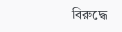বিরুদ্ধে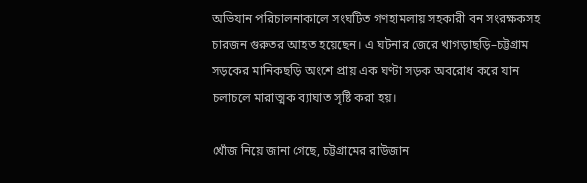অভিযান পরিচালনাকালে সংঘটিত গণহামলায় সহকারী বন সংরক্ষকসহ চারজন গুরুতর আহত হয়েছেন। এ ঘটনার জেরে খাগড়াছড়ি–চট্টগ্রাম সড়কের মানিকছড়ি অংশে প্রায় এক ঘণ্টা সড়ক অবরোধ করে যান চলাচলে মারাত্মক ব্যাঘাত সৃষ্টি করা হয়।

খোঁজ নিয়ে জানা গেছে, চট্টগ্রামের রাউজান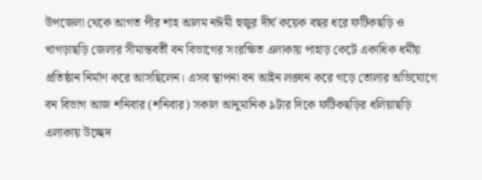উপজেলা থেকে আগত পীর শাহ আলম নঈমী হুজুর দীর্ঘ কয়েক বছর ধরে ফটিকছড়ি ও খাগড়াছড়ি জেলার সীমান্তবর্তী বন বিভাগের সংরক্ষিত এলাকায় পাহাড় কেটে একাধিক ধর্মীয় প্রতিষ্ঠান নির্মাণ করে আসছিলেন। এসব স্থাপনা বন আইন লঙ্ঘন করে গড়ে তোলার অভিযোগে বন বিভাগ আজ শনিবার (শনিবার) সকাল আনুমানিক ৯টার দিকে ফটিকছড়ির ধলিয়াছড়ি এলাকায় উচ্ছেদ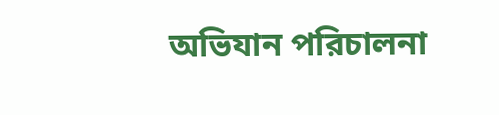অভিযান পরিচালনা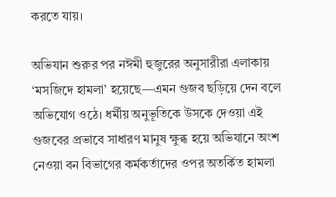করতে যায়।

অভিযান শুরুর পর নঈমী হুজুরের অনুসারীরা এলাকায় ‘মসজিদে হামলা’ হয়েছে—এমন গুজব ছড়িয়ে দেন বলে অভিযোগ ওঠে। ধর্মীয় অনুভূতিকে উসকে দেওয়া এই গুজবের প্রভাবে সাধারণ মানুষ ক্ষুব্ধ হয়ে অভিযানে অংশ নেওয়া বন বিভাগের কর্মকর্তাদের ওপর অতর্কিত হামলা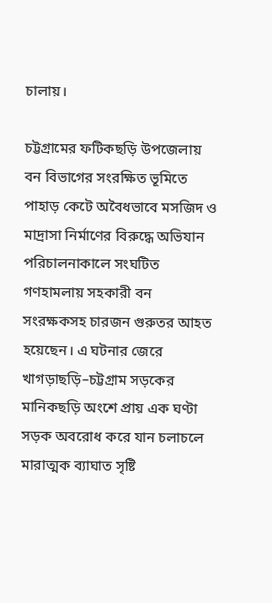চালায়।

চট্টগ্রামের ফটিকছড়ি উপজেলায় বন বিভাগের সংরক্ষিত ভূমিতে পাহাড় কেটে অবৈধভাবে মসজিদ ও মাদ্রাসা নির্মাণের বিরুদ্ধে অভিযান পরিচালনাকালে সংঘটিত গণহামলায় সহকারী বন সংরক্ষকসহ চারজন গুরুতর আহত হয়েছেন। এ ঘটনার জেরে খাগড়াছড়ি–চট্টগ্রাম সড়কের মানিকছড়ি অংশে প্রায় এক ঘণ্টা সড়ক অবরোধ করে যান চলাচলে মারাত্মক ব্যাঘাত সৃষ্টি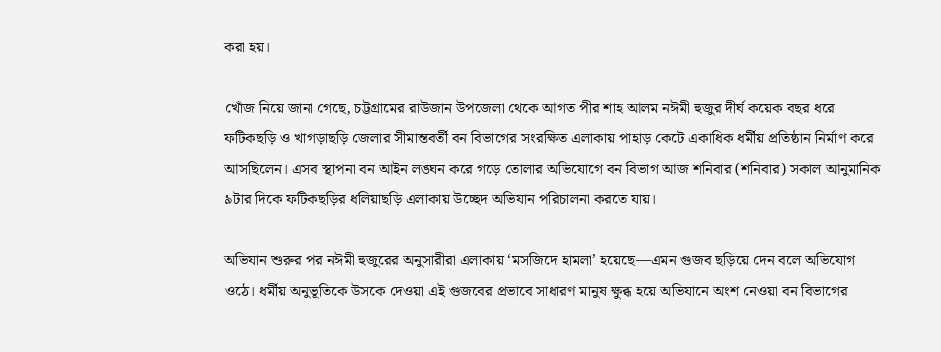করা হয়।

খোঁজ নিয়ে জানা গেছে, চট্টগ্রামের রাউজান উপজেলা থেকে আগত পীর শাহ আলম নঈমী হুজুর দীর্ঘ কয়েক বছর ধরে ফটিকছড়ি ও খাগড়াছড়ি জেলার সীমান্তবর্তী বন বিভাগের সংরক্ষিত এলাকায় পাহাড় কেটে একাধিক ধর্মীয় প্রতিষ্ঠান নির্মাণ করে আসছিলেন। এসব স্থাপনা বন আইন লঙ্ঘন করে গড়ে তোলার অভিযোগে বন বিভাগ আজ শনিবার (শনিবার) সকাল আনুমানিক ৯টার দিকে ফটিকছড়ির ধলিয়াছড়ি এলাকায় উচ্ছেদ অভিযান পরিচালনা করতে যায়।

অভিযান শুরুর পর নঈমী হুজুরের অনুসারীরা এলাকায় ‘মসজিদে হামলা’ হয়েছে—এমন গুজব ছড়িয়ে দেন বলে অভিযোগ ওঠে। ধর্মীয় অনুভূতিকে উসকে দেওয়া এই গুজবের প্রভাবে সাধারণ মানুষ ক্ষুব্ধ হয়ে অভিযানে অংশ নেওয়া বন বিভাগের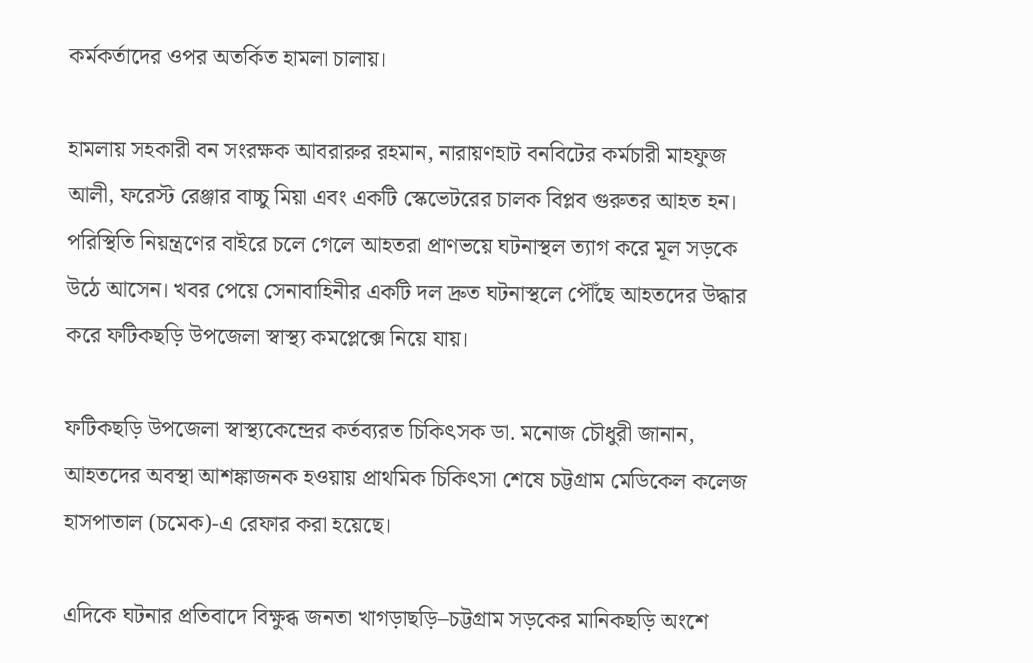কর্মকর্তাদের ওপর অতর্কিত হামলা চালায়।

হামলায় সহকারী বন সংরক্ষক আবরারুর রহমান, নারায়ণহাট বনবিটের কর্মচারী মাহফুজ আলী, ফরেস্ট রেঞ্জার বাচ্চু মিয়া এবং একটি স্কেভেটরের চালক বিপ্লব গুরুতর আহত হন। পরিস্থিতি নিয়ন্ত্রণের বাইরে চলে গেলে আহতরা প্রাণভয়ে ঘটনাস্থল ত্যাগ করে মূল সড়কে উঠে আসেন। খবর পেয়ে সেনাবাহিনীর একটি দল দ্রুত ঘটনাস্থলে পৌঁছে আহতদের উদ্ধার করে ফটিকছড়ি উপজেলা স্বাস্থ্য কমপ্লেক্সে নিয়ে যায়।

ফটিকছড়ি উপজেলা স্বাস্থ্যকেন্দ্রের কর্তব্যরত চিকিৎসক ডা. মনোজ চৌধুরী জানান, আহতদের অবস্থা আশঙ্কাজনক হওয়ায় প্রাথমিক চিকিৎসা শেষে চট্টগ্রাম মেডিকেল কলেজ হাসপাতাল (চমেক)-এ রেফার করা হয়েছে।

এদিকে ঘটনার প্রতিবাদে বিক্ষুব্ধ জনতা খাগড়াছড়ি–চট্টগ্রাম সড়কের মানিকছড়ি অংশে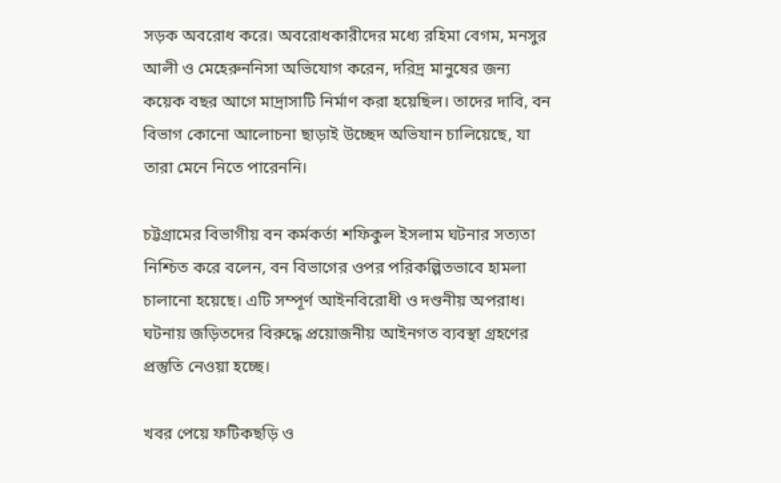সড়ক অবরোধ করে। অবরোধকারীদের মধ্যে রহিমা বেগম, মনসুর আলী ও মেহেরুননিসা অভিযোগ করেন, দরিদ্র মানুষের জন্য কয়েক বছর আগে মাদ্রাসাটি নির্মাণ করা হয়েছিল। তাদের দাবি, বন বিভাগ কোনো আলোচনা ছাড়াই উচ্ছেদ অভিযান চালিয়েছে, যা তারা মেনে নিতে পারেননি।

চট্টগ্রামের বিভাগীয় বন কর্মকর্তা শফিকুল ইসলাম ঘটনার সত্যতা নিশ্চিত করে বলেন, বন বিভাগের ওপর পরিকল্পিতভাবে হামলা চালানো হয়েছে। এটি সম্পূর্ণ আইনবিরোধী ও দণ্ডনীয় অপরাধ। ঘটনায় জড়িতদের বিরুদ্ধে প্রয়োজনীয় আইনগত ব্যবস্থা গ্রহণের প্রস্তুতি নেওয়া হচ্ছে।

খবর পেয়ে ফটিকছড়ি ও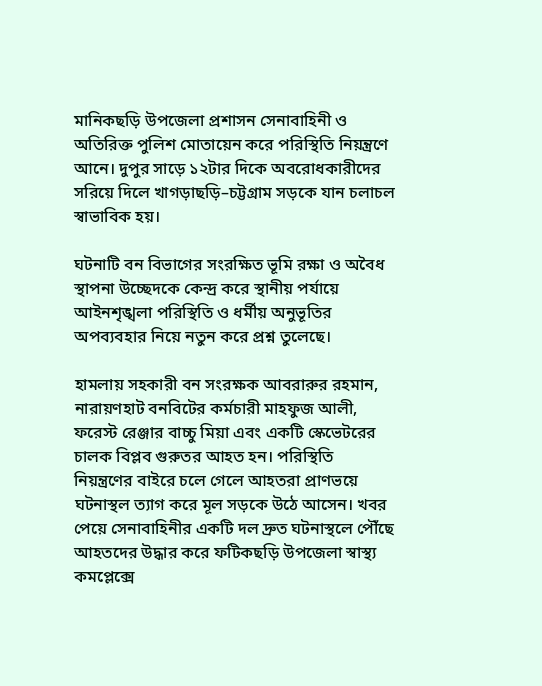মানিকছড়ি উপজেলা প্রশাসন সেনাবাহিনী ও অতিরিক্ত পুলিশ মোতায়েন করে পরিস্থিতি নিয়ন্ত্রণে আনে। দুপুর সাড়ে ১২টার দিকে অবরোধকারীদের সরিয়ে দিলে খাগড়াছড়ি–চট্টগ্রাম সড়কে যান চলাচল স্বাভাবিক হয়।

ঘটনাটি বন বিভাগের সংরক্ষিত ভূমি রক্ষা ও অবৈধ স্থাপনা উচ্ছেদকে কেন্দ্র করে স্থানীয় পর্যায়ে আইনশৃঙ্খলা পরিস্থিতি ও ধর্মীয় অনুভূতির অপব্যবহার নিয়ে নতুন করে প্রশ্ন তুলেছে।

হামলায় সহকারী বন সংরক্ষক আবরারুর রহমান, নারায়ণহাট বনবিটের কর্মচারী মাহফুজ আলী, ফরেস্ট রেঞ্জার বাচ্চু মিয়া এবং একটি স্কেভেটরের চালক বিপ্লব গুরুতর আহত হন। পরিস্থিতি নিয়ন্ত্রণের বাইরে চলে গেলে আহতরা প্রাণভয়ে ঘটনাস্থল ত্যাগ করে মূল সড়কে উঠে আসেন। খবর পেয়ে সেনাবাহিনীর একটি দল দ্রুত ঘটনাস্থলে পৌঁছে আহতদের উদ্ধার করে ফটিকছড়ি উপজেলা স্বাস্থ্য কমপ্লেক্সে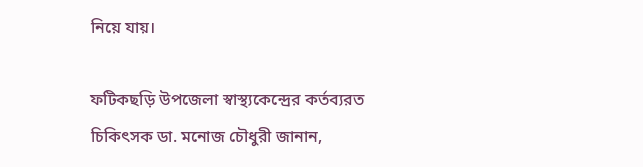নিয়ে যায়।

ফটিকছড়ি উপজেলা স্বাস্থ্যকেন্দ্রের কর্তব্যরত চিকিৎসক ডা. মনোজ চৌধুরী জানান,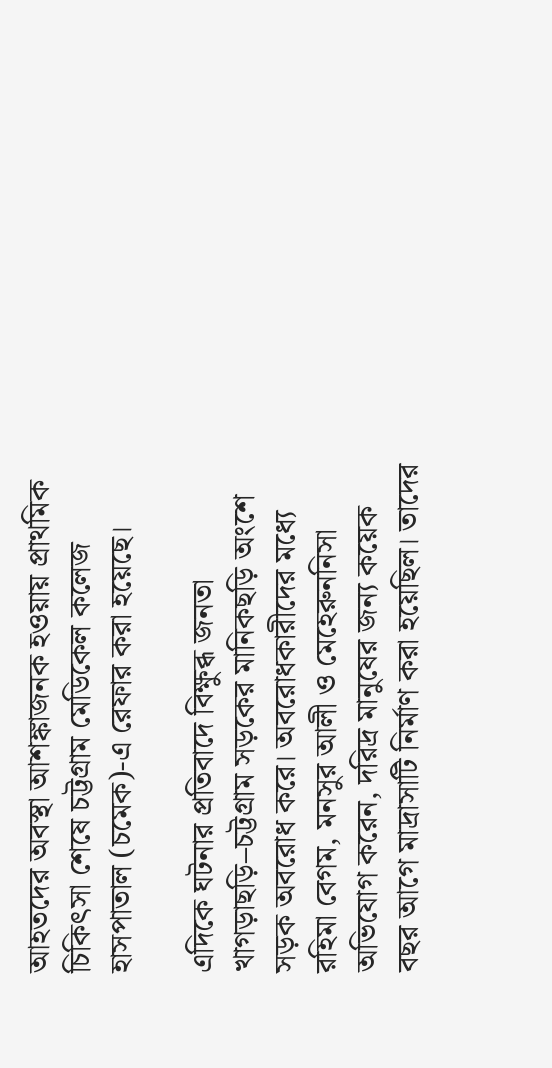আহতদের অবস্থা আশঙ্কাজনক হওয়ায় প্রাথমিক চিকিৎসা শেষে চট্টগ্রাম মেডিকেল কলেজ হাসপাতাল (চমেক)-এ রেফার করা হয়েছে।

এদিকে ঘটনার প্রতিবাদে বিক্ষুব্ধ জনতা খাগড়াছড়ি–চট্টগ্রাম সড়কের মানিকছড়ি অংশে সড়ক অবরোধ করে। অবরোধকারীদের মধ্যে রহিমা বেগম, মনসুর আলী ও মেহেরুননিসা অভিযোগ করেন, দরিদ্র মানুষের জন্য কয়েক বছর আগে মাদ্রাসাটি নির্মাণ করা হয়েছিল। তাদের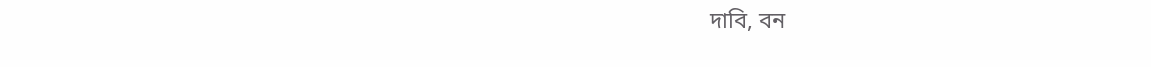দাবি, বন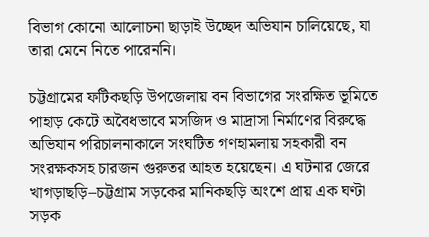বিভাগ কোনো আলোচনা ছাড়াই উচ্ছেদ অভিযান চালিয়েছে, যা তারা মেনে নিতে পারেননি।

চট্টগ্রামের ফটিকছড়ি উপজেলায় বন বিভাগের সংরক্ষিত ভূমিতে পাহাড় কেটে অবৈধভাবে মসজিদ ও মাদ্রাসা নির্মাণের বিরুদ্ধে অভিযান পরিচালনাকালে সংঘটিত গণহামলায় সহকারী বন সংরক্ষকসহ চারজন গুরুতর আহত হয়েছেন। এ ঘটনার জেরে খাগড়াছড়ি–চট্টগ্রাম সড়কের মানিকছড়ি অংশে প্রায় এক ঘণ্টা সড়ক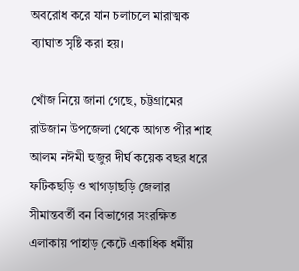অবরোধ করে যান চলাচলে মারাত্মক ব্যাঘাত সৃষ্টি করা হয়।

খোঁজ নিয়ে জানা গেছে, চট্টগ্রামের রাউজান উপজেলা থেকে আগত পীর শাহ আলম নঈমী হুজুর দীর্ঘ কয়েক বছর ধরে ফটিকছড়ি ও খাগড়াছড়ি জেলার সীমান্তবর্তী বন বিভাগের সংরক্ষিত এলাকায় পাহাড় কেটে একাধিক ধর্মীয়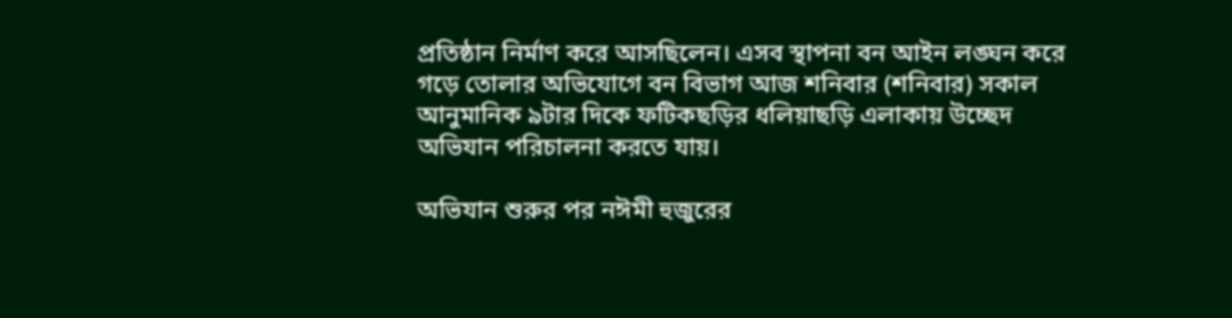প্রতিষ্ঠান নির্মাণ করে আসছিলেন। এসব স্থাপনা বন আইন লঙ্ঘন করে গড়ে তোলার অভিযোগে বন বিভাগ আজ শনিবার (শনিবার) সকাল আনুমানিক ৯টার দিকে ফটিকছড়ির ধলিয়াছড়ি এলাকায় উচ্ছেদ অভিযান পরিচালনা করতে যায়।

অভিযান শুরুর পর নঈমী হুজুরের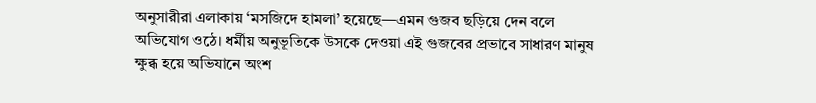অনুসারীরা এলাকায় ‘মসজিদে হামলা’ হয়েছে—এমন গুজব ছড়িয়ে দেন বলে অভিযোগ ওঠে। ধর্মীয় অনুভূতিকে উসকে দেওয়া এই গুজবের প্রভাবে সাধারণ মানুষ ক্ষুব্ধ হয়ে অভিযানে অংশ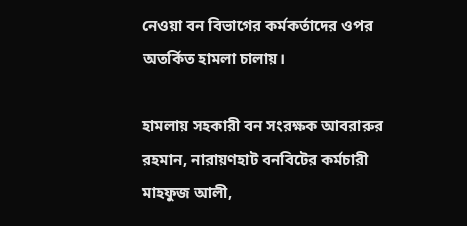নেওয়া বন বিভাগের কর্মকর্তাদের ওপর অতর্কিত হামলা চালায়।

হামলায় সহকারী বন সংরক্ষক আবরারুর রহমান, নারায়ণহাট বনবিটের কর্মচারী মাহফুজ আলী,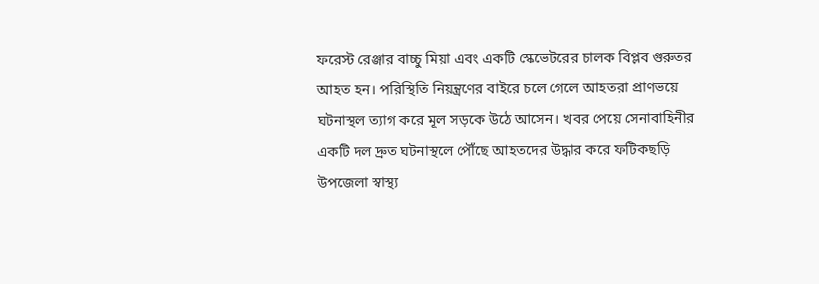ফরেস্ট রেঞ্জার বাচ্চু মিয়া এবং একটি স্কেভেটরের চালক বিপ্লব গুরুতর আহত হন। পরিস্থিতি নিয়ন্ত্রণের বাইরে চলে গেলে আহতরা প্রাণভয়ে ঘটনাস্থল ত্যাগ করে মূল সড়কে উঠে আসেন। খবর পেয়ে সেনাবাহিনীর একটি দল দ্রুত ঘটনাস্থলে পৌঁছে আহতদের উদ্ধার করে ফটিকছড়ি উপজেলা স্বাস্থ্য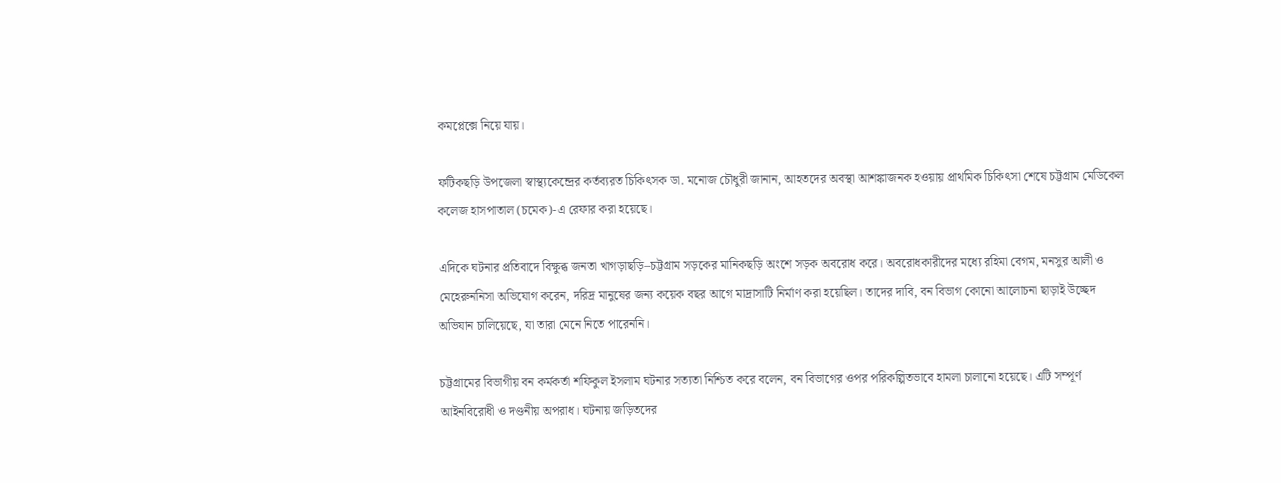কমপ্লেক্সে নিয়ে যায়।

ফটিকছড়ি উপজেলা স্বাস্থ্যকেন্দ্রের কর্তব্যরত চিকিৎসক ডা. মনোজ চৌধুরী জানান, আহতদের অবস্থা আশঙ্কাজনক হওয়ায় প্রাথমিক চিকিৎসা শেষে চট্টগ্রাম মেডিকেল কলেজ হাসপাতাল (চমেক)-এ রেফার করা হয়েছে।

এদিকে ঘটনার প্রতিবাদে বিক্ষুব্ধ জনতা খাগড়াছড়ি–চট্টগ্রাম সড়কের মানিকছড়ি অংশে সড়ক অবরোধ করে। অবরোধকারীদের মধ্যে রহিমা বেগম, মনসুর আলী ও মেহেরুননিসা অভিযোগ করেন, দরিদ্র মানুষের জন্য কয়েক বছর আগে মাদ্রাসাটি নির্মাণ করা হয়েছিল। তাদের দাবি, বন বিভাগ কোনো আলোচনা ছাড়াই উচ্ছেদ অভিযান চালিয়েছে, যা তারা মেনে নিতে পারেননি।

চট্টগ্রামের বিভাগীয় বন কর্মকর্তা শফিকুল ইসলাম ঘটনার সত্যতা নিশ্চিত করে বলেন, বন বিভাগের ওপর পরিকল্পিতভাবে হামলা চালানো হয়েছে। এটি সম্পূর্ণ আইনবিরোধী ও দণ্ডনীয় অপরাধ। ঘটনায় জড়িতদের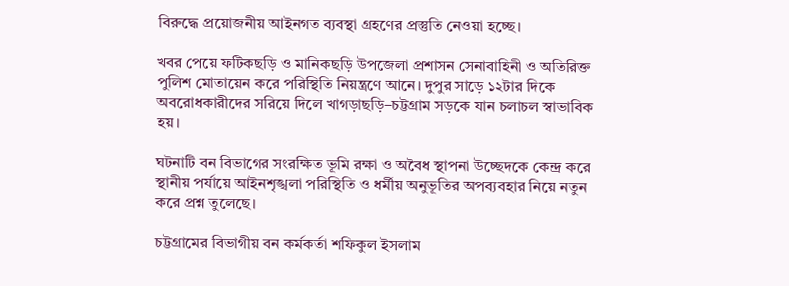বিরুদ্ধে প্রয়োজনীয় আইনগত ব্যবস্থা গ্রহণের প্রস্তুতি নেওয়া হচ্ছে।

খবর পেয়ে ফটিকছড়ি ও মানিকছড়ি উপজেলা প্রশাসন সেনাবাহিনী ও অতিরিক্ত পুলিশ মোতায়েন করে পরিস্থিতি নিয়ন্ত্রণে আনে। দুপুর সাড়ে ১২টার দিকে অবরোধকারীদের সরিয়ে দিলে খাগড়াছড়ি–চট্টগ্রাম সড়কে যান চলাচল স্বাভাবিক হয়।

ঘটনাটি বন বিভাগের সংরক্ষিত ভূমি রক্ষা ও অবৈধ স্থাপনা উচ্ছেদকে কেন্দ্র করে স্থানীয় পর্যায়ে আইনশৃঙ্খলা পরিস্থিতি ও ধর্মীয় অনুভূতির অপব্যবহার নিয়ে নতুন করে প্রশ্ন তুলেছে।

চট্টগ্রামের বিভাগীয় বন কর্মকর্তা শফিকুল ইসলাম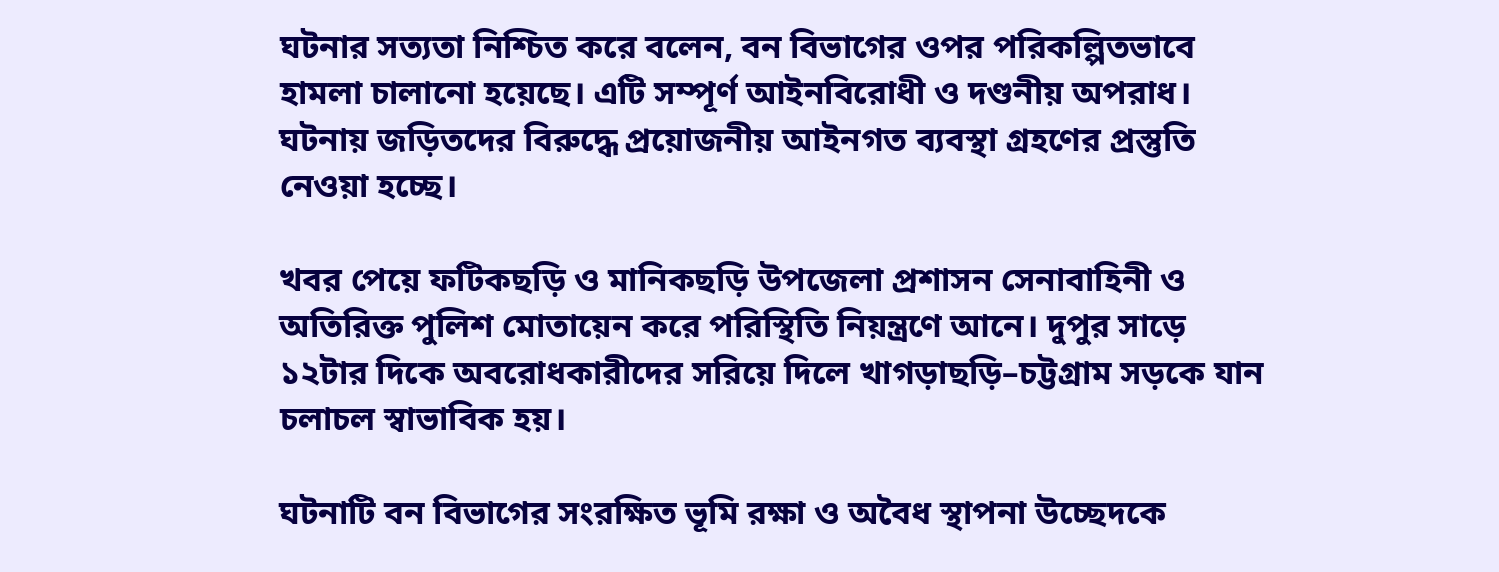ঘটনার সত্যতা নিশ্চিত করে বলেন, বন বিভাগের ওপর পরিকল্পিতভাবে হামলা চালানো হয়েছে। এটি সম্পূর্ণ আইনবিরোধী ও দণ্ডনীয় অপরাধ। ঘটনায় জড়িতদের বিরুদ্ধে প্রয়োজনীয় আইনগত ব্যবস্থা গ্রহণের প্রস্তুতি নেওয়া হচ্ছে।

খবর পেয়ে ফটিকছড়ি ও মানিকছড়ি উপজেলা প্রশাসন সেনাবাহিনী ও অতিরিক্ত পুলিশ মোতায়েন করে পরিস্থিতি নিয়ন্ত্রণে আনে। দুপুর সাড়ে ১২টার দিকে অবরোধকারীদের সরিয়ে দিলে খাগড়াছড়ি–চট্টগ্রাম সড়কে যান চলাচল স্বাভাবিক হয়।

ঘটনাটি বন বিভাগের সংরক্ষিত ভূমি রক্ষা ও অবৈধ স্থাপনা উচ্ছেদকে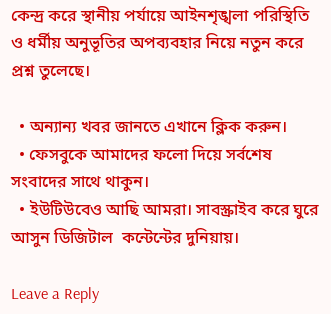কেন্দ্র করে স্থানীয় পর্যায়ে আইনশৃঙ্খলা পরিস্থিতি ও ধর্মীয় অনুভূতির অপব্যবহার নিয়ে নতুন করে প্রশ্ন তুলেছে।

  • অন্যান্য খবর জানতে এখানে ক্লিক করুন।
  • ফেসবুকে আমাদের ফলো দিয়ে সর্বশেষ সংবাদের সাথে থাকুন।
  • ইউটিউবেও আছি আমরা। সাবস্ক্রাইব করে ঘুরে আসুন ডিজিটাল  কন্টেন্টের দুনিয়ায়।

Leave a Reply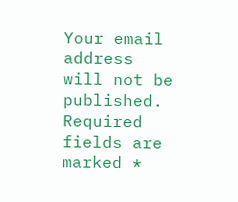Your email address will not be published. Required fields are marked *